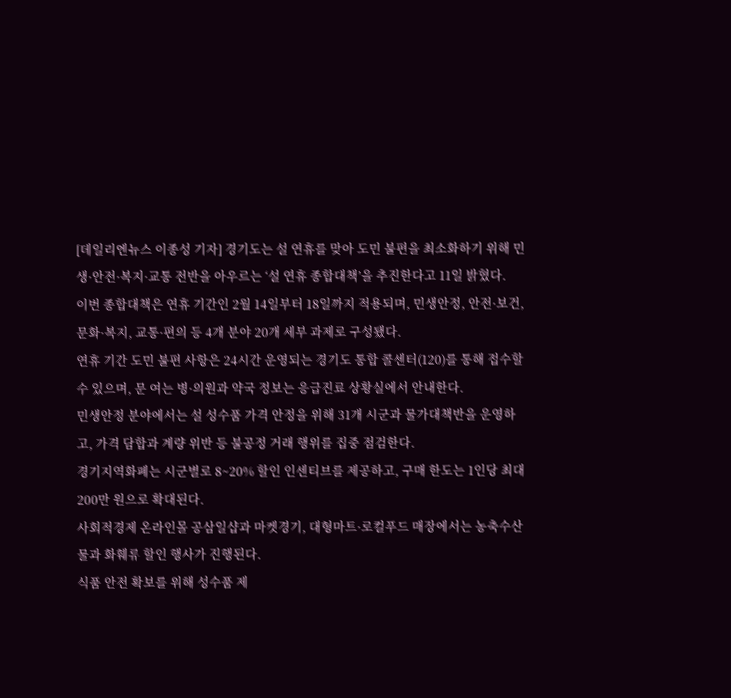[데일리엔뉴스 이종성 기자] 경기도는 설 연휴를 맞아 도민 불편을 최소화하기 위해 민생·안전·복지·교통 전반을 아우르는 ‘설 연휴 종합대책’을 추진한다고 11일 밝혔다.
이번 종합대책은 연휴 기간인 2월 14일부터 18일까지 적용되며, 민생안정, 안전·보건, 문화·복지, 교통·편의 등 4개 분야 20개 세부 과제로 구성됐다.
연휴 기간 도민 불편 사항은 24시간 운영되는 경기도 통합 콜센터(120)를 통해 접수할 수 있으며, 문 여는 병·의원과 약국 정보는 응급진료 상황실에서 안내한다.
민생안정 분야에서는 설 성수품 가격 안정을 위해 31개 시군과 물가대책반을 운영하고, 가격 담합과 계량 위반 등 불공정 거래 행위를 집중 점검한다.
경기지역화폐는 시군별로 8~20% 할인 인센티브를 제공하고, 구매 한도는 1인당 최대 200만 원으로 확대된다.
사회적경제 온라인몰 공삼일샵과 마켓경기, 대형마트·로컬푸드 매장에서는 농축수산물과 화훼류 할인 행사가 진행된다.
식품 안전 확보를 위해 성수품 제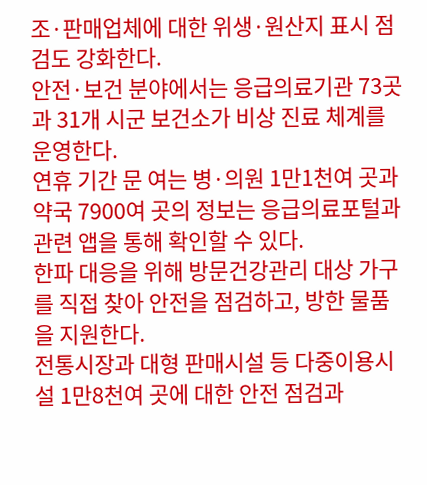조·판매업체에 대한 위생·원산지 표시 점검도 강화한다.
안전·보건 분야에서는 응급의료기관 73곳과 31개 시군 보건소가 비상 진료 체계를 운영한다.
연휴 기간 문 여는 병·의원 1만1천여 곳과 약국 7900여 곳의 정보는 응급의료포털과 관련 앱을 통해 확인할 수 있다.
한파 대응을 위해 방문건강관리 대상 가구를 직접 찾아 안전을 점검하고, 방한 물품을 지원한다.
전통시장과 대형 판매시설 등 다중이용시설 1만8천여 곳에 대한 안전 점검과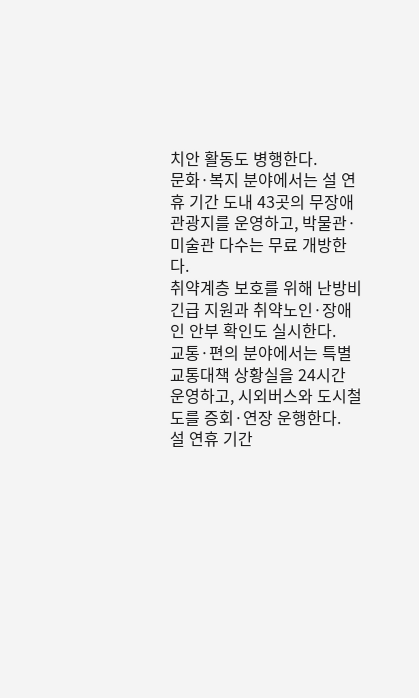치안 활동도 병행한다.
문화·복지 분야에서는 설 연휴 기간 도내 43곳의 무장애 관광지를 운영하고, 박물관·미술관 다수는 무료 개방한다.
취약계층 보호를 위해 난방비 긴급 지원과 취약노인·장애인 안부 확인도 실시한다.
교통·편의 분야에서는 특별교통대책 상황실을 24시간 운영하고, 시외버스와 도시철도를 증회·연장 운행한다.
설 연휴 기간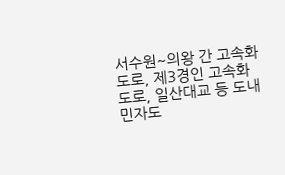서수원~의왕 간 고속화도로, 제3경인 고속화도로, 일산대교 등 도내 민자도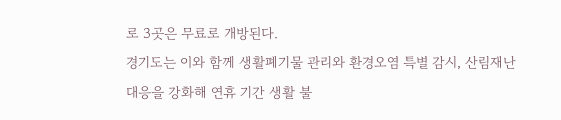로 3곳은 무료로 개방된다.
경기도는 이와 함께 생활폐기물 관리와 환경오염 특별 감시, 산림재난 대응을 강화해 연휴 기간 생활 불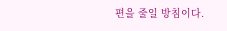편을 줄일 방침이다.